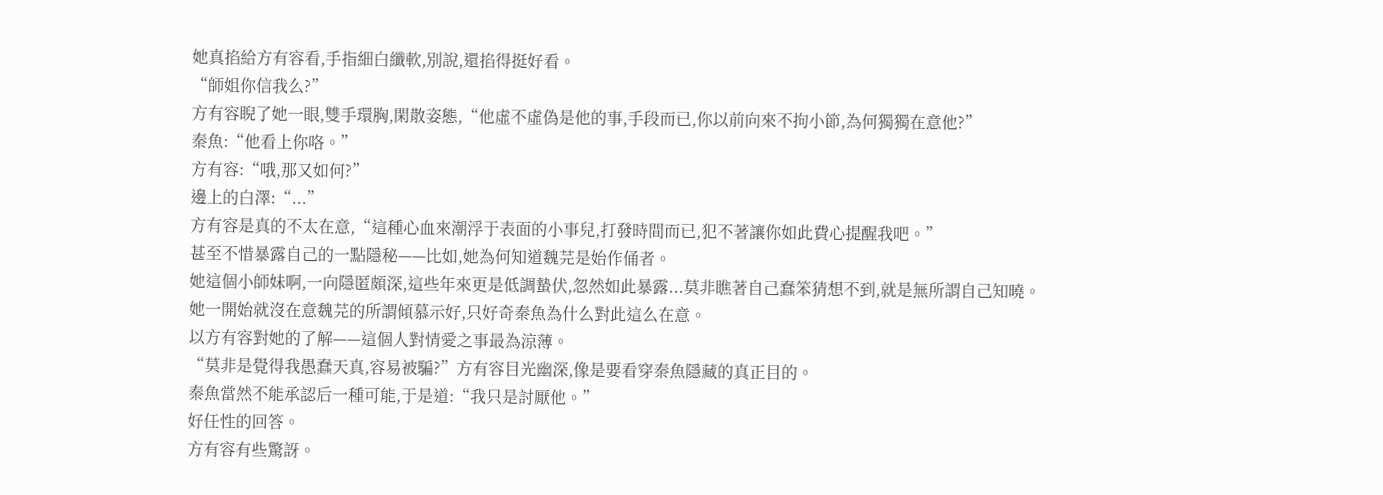她真掐給方有容看,手指細白纖軟,別說,還掐得挺好看。
“師姐你信我么?”
方有容睨了她一眼,雙手環胸,閑散姿態,“他虛不虛偽是他的事,手段而已,你以前向來不拘小節,為何獨獨在意他?”
秦魚:“他看上你咯。”
方有容:“哦,那又如何?”
邊上的白澤:“...”
方有容是真的不太在意,“這種心血來潮浮于表面的小事兒,打發時間而已,犯不著讓你如此費心提醒我吧。”
甚至不惜暴露自己的一點隱秘——比如,她為何知道魏芫是始作俑者。
她這個小師妹啊,一向隱匿頗深,這些年來更是低調蟄伏,忽然如此暴露...莫非瞧著自己蠢笨猜想不到,就是無所謂自己知曉。
她一開始就沒在意魏芫的所謂傾慕示好,只好奇秦魚為什么對此這么在意。
以方有容對她的了解——這個人對情愛之事最為涼薄。
“莫非是覺得我愚蠢天真,容易被騙?”方有容目光幽深,像是要看穿秦魚隱藏的真正目的。
秦魚當然不能承認后一種可能,于是道:“我只是討厭他。”
好任性的回答。
方有容有些驚訝。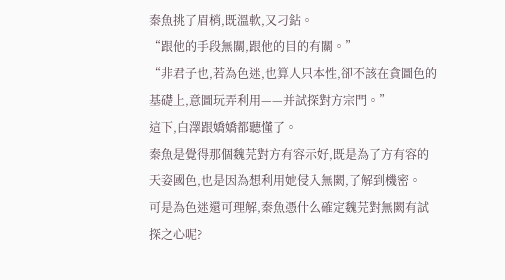秦魚挑了眉梢,既溫軟,又刁鉆。
“跟他的手段無關,跟他的目的有關。”
“非君子也,若為色迷,也算人只本性,卻不該在貪圖色的基礎上,意圖玩弄利用——并試探對方宗門。”
這下,白澤跟嬌嬌都聽懂了。
秦魚是覺得那個魏芫對方有容示好,既是為了方有容的天姿國色,也是因為想利用她侵入無闕,了解到機密。
可是為色迷還可理解,秦魚憑什么確定魏芫對無闕有試探之心呢?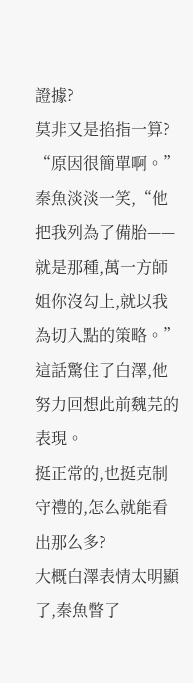證據?
莫非又是掐指一算?
“原因很簡單啊。”秦魚淡淡一笑,“他把我列為了備胎——就是那種,萬一方師姐你沒勾上,就以我為切入點的策略。”
這話驚住了白澤,他努力回想此前魏芫的表現。
挺正常的,也挺克制守禮的,怎么就能看出那么多?
大概白澤表情太明顯了,秦魚瞥了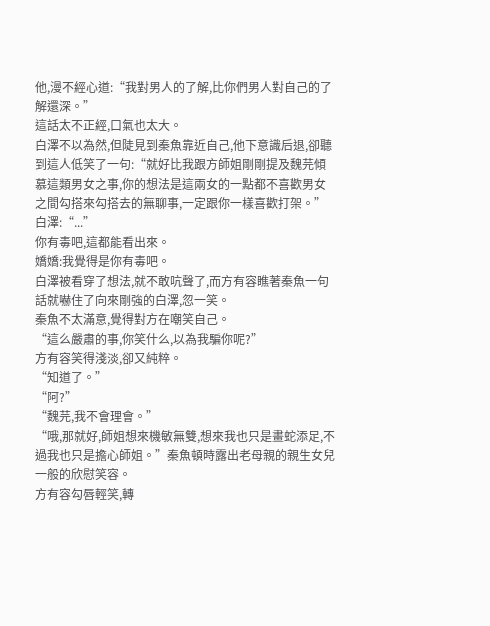他,漫不經心道:“我對男人的了解,比你們男人對自己的了解還深。”
這話太不正經,口氣也太大。
白澤不以為然,但陡見到秦魚靠近自己,他下意識后退,卻聽到這人低笑了一句:“就好比我跟方師姐剛剛提及魏芫傾慕這類男女之事,你的想法是這兩女的一點都不喜歡男女之間勾搭來勾搭去的無聊事,一定跟你一樣喜歡打架。”
白澤:“...”
你有毒吧,這都能看出來。
嬌嬌:我覺得是你有毒吧。
白澤被看穿了想法,就不敢吭聲了,而方有容瞧著秦魚一句話就嚇住了向來剛強的白澤,忽一笑。
秦魚不太滿意,覺得對方在嘲笑自己。
“這么嚴肅的事,你笑什么,以為我騙你呢?”
方有容笑得淺淡,卻又純粹。
“知道了。”
“阿?”
“魏芫,我不會理會。”
“哦,那就好,師姐想來機敏無雙,想來我也只是畫蛇添足,不過我也只是擔心師姐。”秦魚頓時露出老母親的親生女兒一般的欣慰笑容。
方有容勾唇輕笑,轉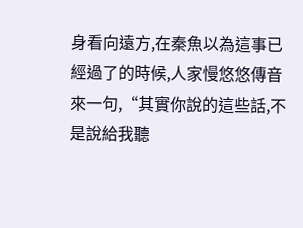身看向遠方,在秦魚以為這事已經過了的時候,人家慢悠悠傳音來一句,“其實你說的這些話,不是說給我聽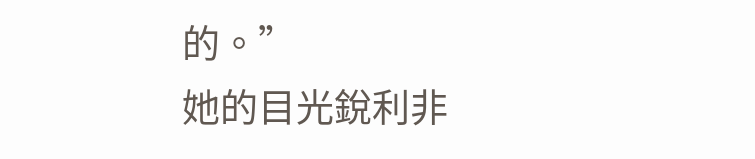的。”
她的目光銳利非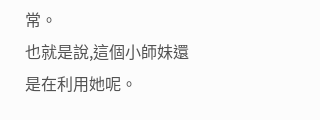常。
也就是說,這個小師妹還是在利用她呢。